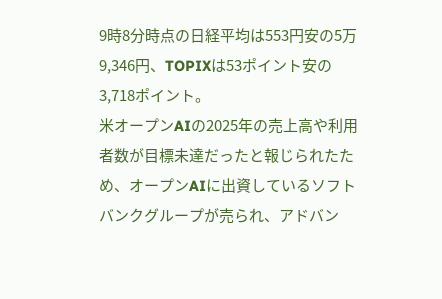9時8分時点の日経平均は553円安の5万9,346円、TOPIXは53ポイント安の3,718ポイント。
米オープンAIの2025年の売上高や利用者数が目標未達だったと報じられたため、オープンAIに出資しているソフトバンクグループが売られ、アドバン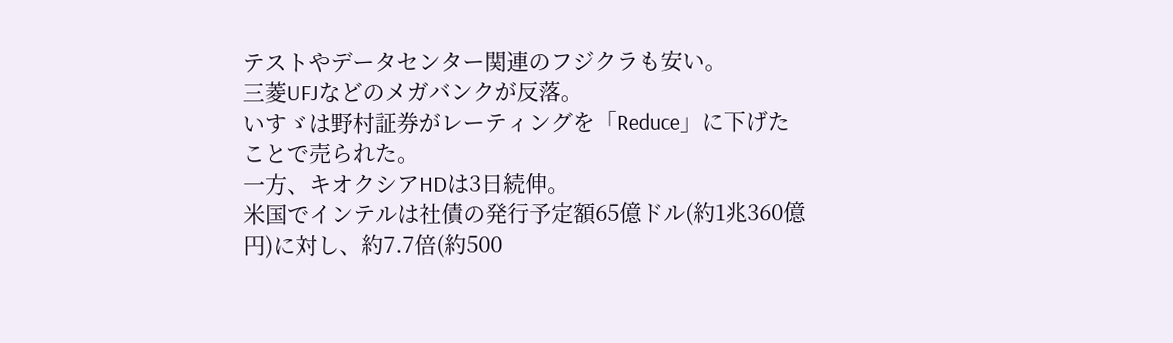テストやデータセンター関連のフジクラも安い。
三菱UFJなどのメガバンクが反落。
いすゞは野村証券がレーティングを「Reduce」に下げたことで売られた。
一方、キオクシアHDは3日続伸。
米国でインテルは社債の発行予定額65億ドル(約1兆360億円)に対し、約7.7倍(約500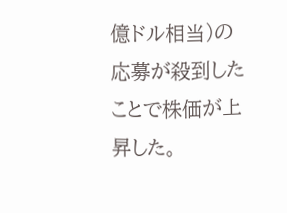億ドル相当)の応募が殺到したことで株価が上昇した。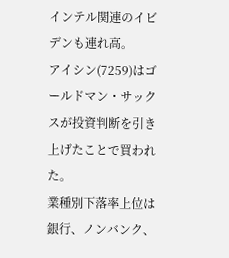インテル関連のイビデンも連れ高。
アイシン(7259)はゴールドマン・サックスが投資判断を引き上げたことで買われた。
業種別下落率上位は銀行、ノンバンク、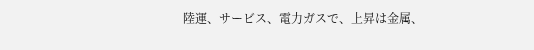陸運、サービス、電力ガスで、上昇は金属、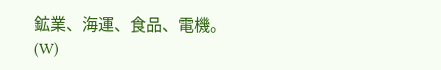鉱業、海運、食品、電機。(W)